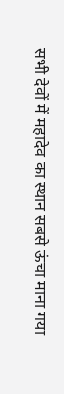सभी देवों में महादेव का स्थान सबसे ऊंचा माना गया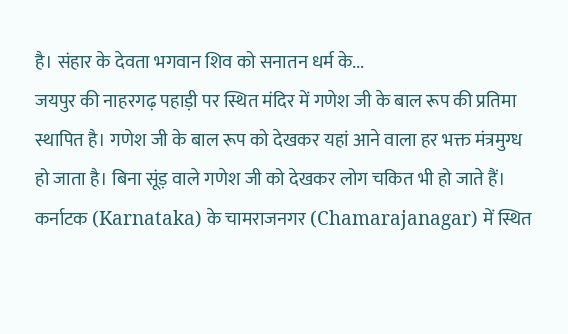है। संहार के देवता भगवान शिव को सनातन धर्म के...
जयपुर की नाहरगढ़ पहाड़ी पर स्थित मंदिर में गणेश जी के बाल रूप की प्रतिमा स्थापित है। गणेश जी के बाल रूप को देखकर यहां आने वाला हर भक्त मंत्रमुग्ध हो जाता है। बिना सूंड़ वाले गणेश जी को देखकर लोग चकित भी हो जाते हैं।
कर्नाटक (Karnataka) के चामराजनगर (Chamarajanagar) में स्थित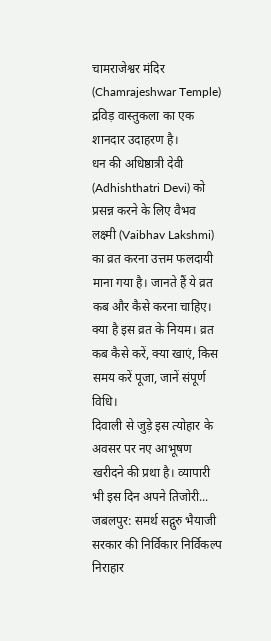चामराजेश्वर मंदिर (Chamrajeshwar Temple) द्रविड़ वास्तुकला का एक शानदार उदाहरण है।
धन की अधिष्ठात्री देवी (Adhishthatri Devi) को प्रसन्न करने के लिए वैभव लक्ष्मी (Vaibhav Lakshmi) का व्रत करना उत्तम फलदायी माना गया है। जानते हैं ये व्रत कब और कैसे करना चाहिए। क्या है इस व्रत के नियम। व्रत कब कैसे करें, क्या खाएं, किस समय करें पूजा, जानें संपूर्ण विधि।
दिवाली से जुड़े इस त्योहार के अवसर पर नए आभूषण खरीदने की प्रथा है। व्यापारी भी इस दिन अपने तिजोरी...
जबलपुर: समर्थ सद्गुरु भैयाजी सरकार की निर्विकार निर्विकल्प निराहार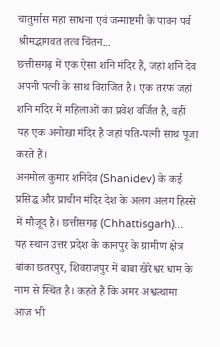चातुर्मास महा साधना एवं जन्माष्टमी के पावन पर्व श्रीमद्भागवत तत्व चिंतन...
छत्तीसगढ़ में एक ऐसा शनि मंदिर हैं, जहां शनि देव अपनी पत्नी के साथ विराजित है। एक तरफ जहां शनि मंदिर में महिलाओं का प्रवेश वर्जित है, वहीं यह एक अनोखा मंदिर है जहां पति-पत्नी साथ पूजा करते हैं।
अनमोल कुमार शनिदेव (Shanidev) के कई प्रसिद्ध और प्राचीन मंदिर देश के अलग अलग हिस्से में मौजूद है। छत्तीसगढ़ (Chhattisgarh)...
यह स्थान उत्तर प्रदेश के कानपुर के ग्रामीण क्षेत्र बांका छतरपुर, शिवराजपुर में बाबा खेरेश्वर धाम के नाम से स्थित है। कहते हैं कि अमर अश्वत्थामा आज भी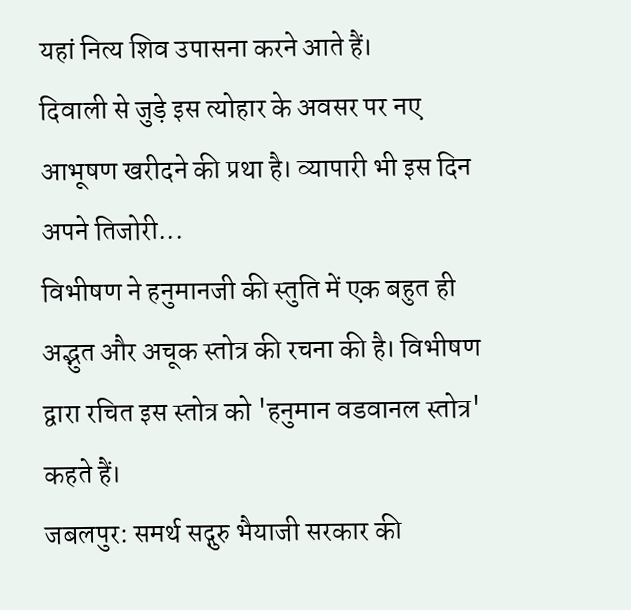यहां नित्य शिव उपासना करने आते हैं।
दिवाली से जुड़े इस त्योहार के अवसर पर नए आभूषण खरीदने की प्रथा है। व्यापारी भी इस दिन अपने तिजोरी...
विभीषण ने हनुमानजी की स्तुति में एक बहुत ही अद्भुत और अचूक स्तोत्र की रचना की है। विभीषण द्वारा रचित इस स्तोत्र को 'हनुमान वडवानल स्तोत्र' कहते हैं।
जबलपुर: समर्थ सद्गुरु भैयाजी सरकार की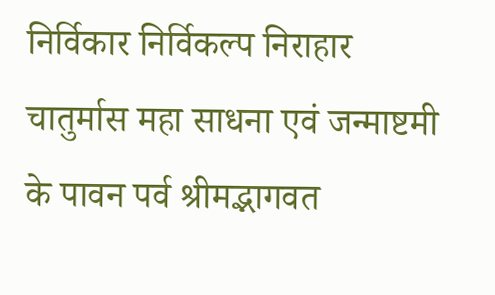निर्विकार निर्विकल्प निराहार चातुर्मास महा साधना एवं जन्माष्टमी के पावन पर्व श्रीमद्भागवत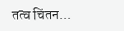तत्व चिंतन...